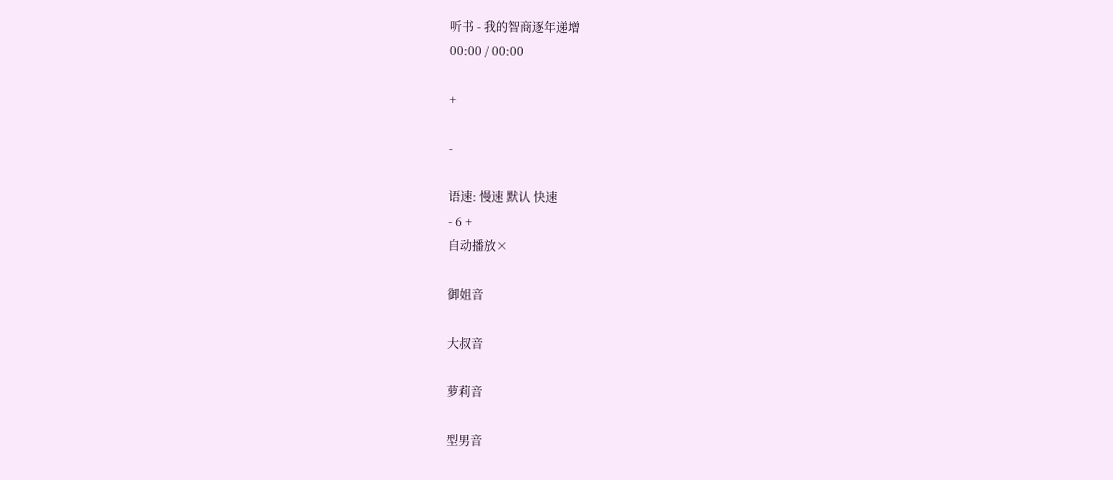听书 - 我的智商逐年递增
00:00 / 00:00

+

-

语速: 慢速 默认 快速
- 6 +
自动播放×

御姐音

大叔音

萝莉音

型男音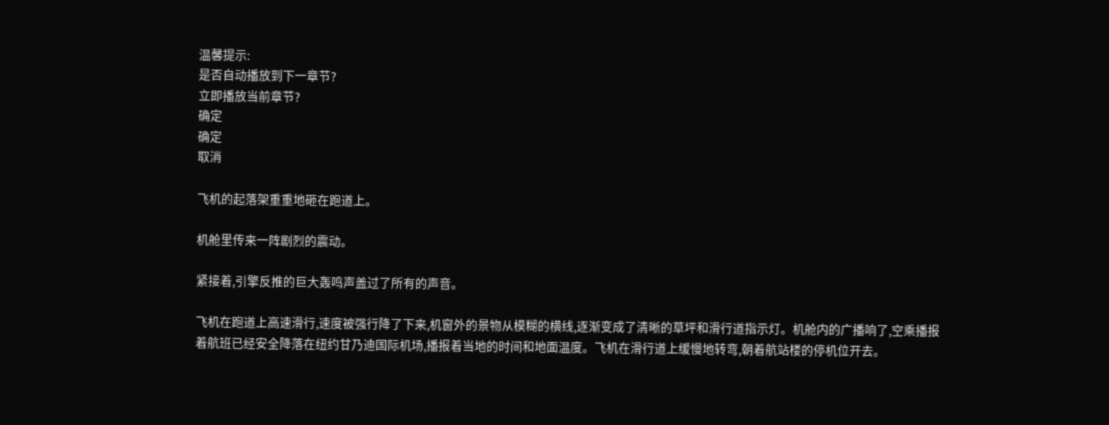温馨提示:
是否自动播放到下一章节?
立即播放当前章节?
确定
确定
取消

飞机的起落架重重地砸在跑道上。

机舱里传来一阵剧烈的震动。

紧接着,引擎反推的巨大轰鸣声盖过了所有的声音。

飞机在跑道上高速滑行,速度被强行降了下来,机窗外的景物从模糊的横线,逐渐变成了清晰的草坪和滑行道指示灯。机舱内的广播响了,空乘播报着航班已经安全降落在纽约甘乃迪国际机场,播报着当地的时间和地面温度。飞机在滑行道上缓慢地转弯,朝着航站楼的停机位开去。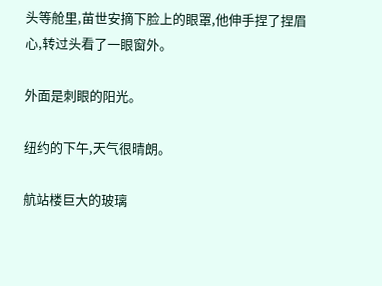头等舱里,苗世安摘下脸上的眼罩,他伸手捏了捏眉心,转过头看了一眼窗外。

外面是刺眼的阳光。

纽约的下午,天气很晴朗。

航站楼巨大的玻璃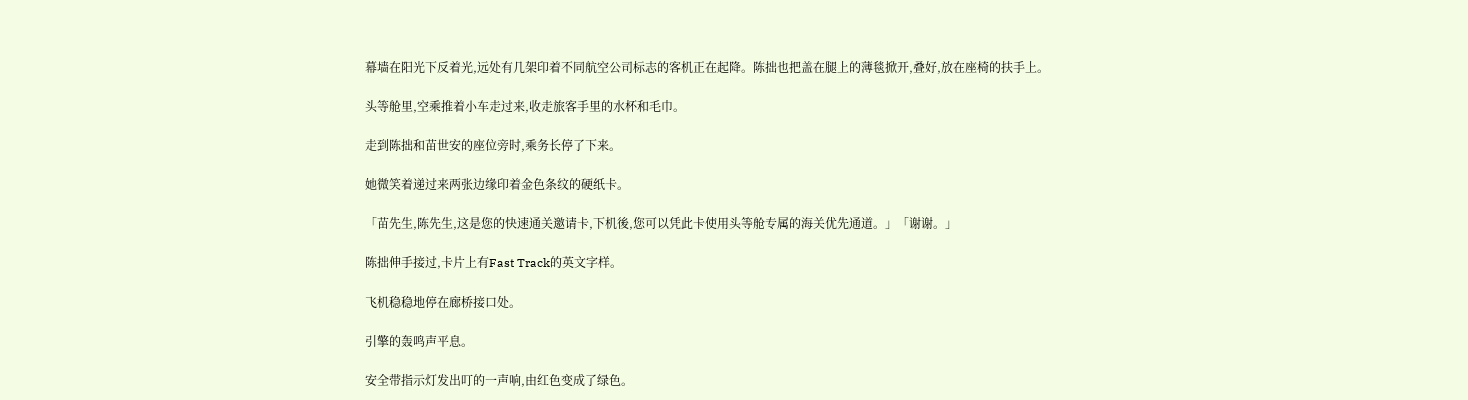幕墙在阳光下反着光,远处有几架印着不同航空公司标志的客机正在起降。陈拙也把盖在腿上的薄毯掀开,叠好,放在座椅的扶手上。

头等舱里,空乘推着小车走过来,收走旅客手里的水杯和毛巾。

走到陈拙和苗世安的座位旁时,乘务长停了下来。

她微笑着递过来两张边缘印着金色条纹的硬纸卡。

「苗先生,陈先生,这是您的快速通关邀请卡,下机後,您可以凭此卡使用头等舱专属的海关优先通道。」「谢谢。」

陈拙伸手接过,卡片上有Fast Track的英文字样。

飞机稳稳地停在廊桥接口处。

引擎的轰鸣声平息。

安全带指示灯发出叮的一声响,由红色变成了绿色。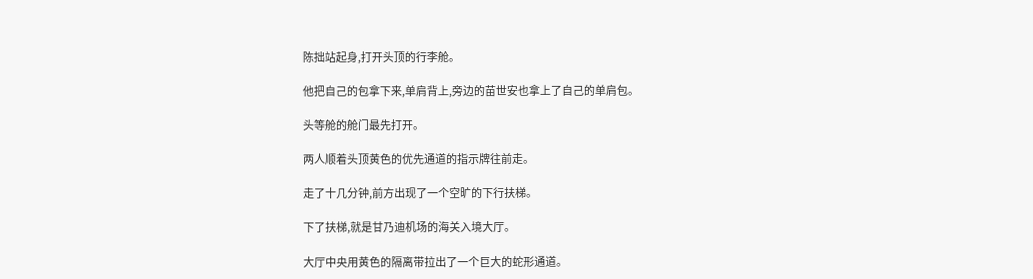陈拙站起身,打开头顶的行李舱。

他把自己的包拿下来,单肩背上,旁边的苗世安也拿上了自己的单肩包。

头等舱的舱门最先打开。

两人顺着头顶黄色的优先通道的指示牌往前走。

走了十几分钟,前方出现了一个空旷的下行扶梯。

下了扶梯,就是甘乃迪机场的海关入境大厅。

大厅中央用黄色的隔离带拉出了一个巨大的蛇形通道。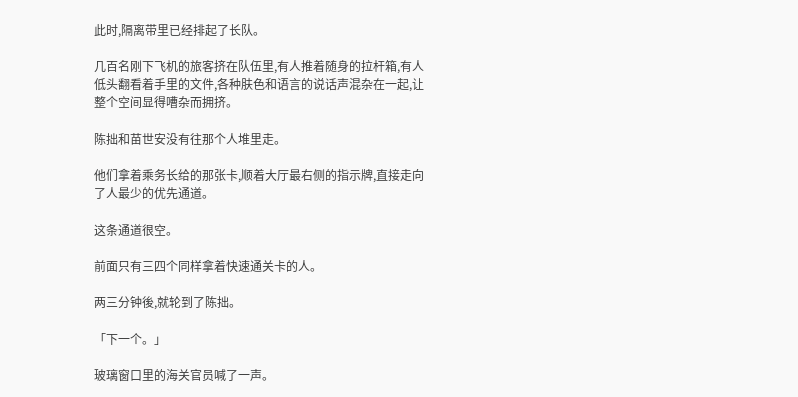此时,隔离带里已经排起了长队。

几百名刚下飞机的旅客挤在队伍里,有人推着随身的拉杆箱,有人低头翻看着手里的文件,各种肤色和语言的说话声混杂在一起,让整个空间显得嘈杂而拥挤。

陈拙和苗世安没有往那个人堆里走。

他们拿着乘务长给的那张卡,顺着大厅最右侧的指示牌,直接走向了人最少的优先通道。

这条通道很空。

前面只有三四个同样拿着快速通关卡的人。

两三分钟後,就轮到了陈拙。

「下一个。」

玻璃窗口里的海关官员喊了一声。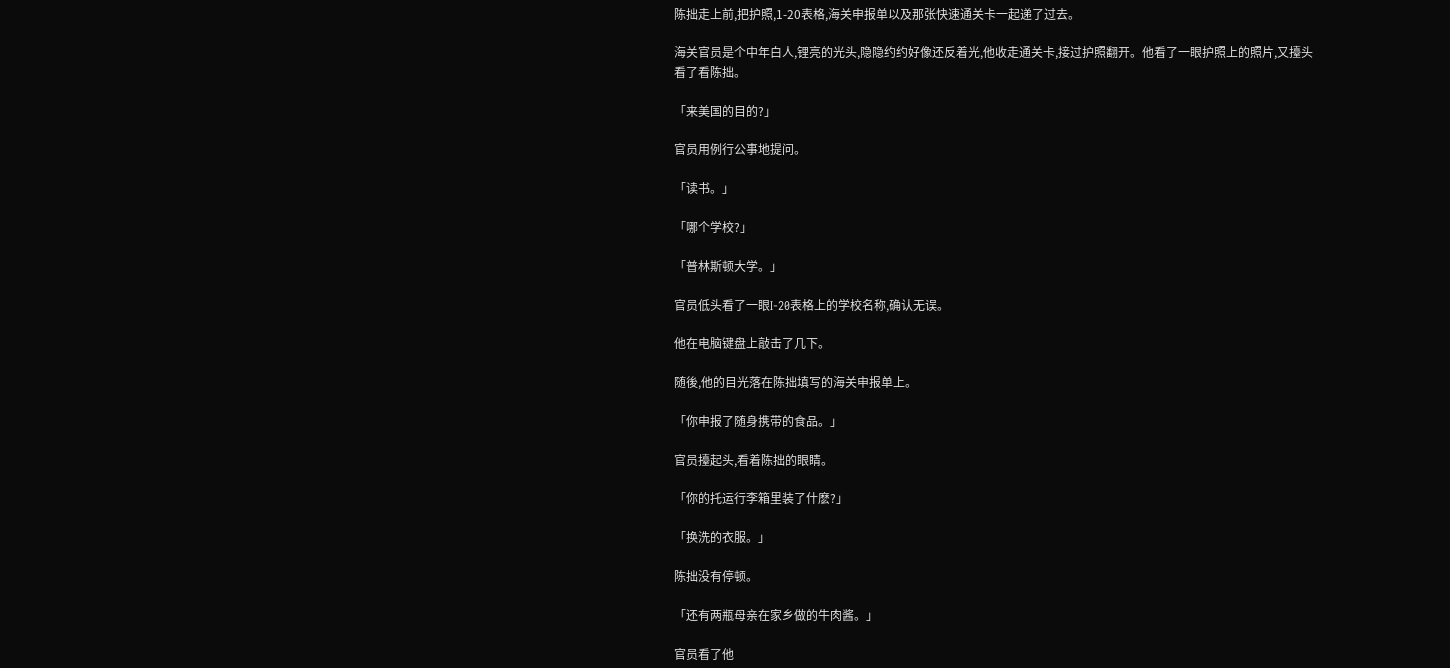陈拙走上前,把护照,1-20表格,海关申报单以及那张快速通关卡一起递了过去。

海关官员是个中年白人,锂亮的光头,隐隐约约好像还反着光,他收走通关卡,接过护照翻开。他看了一眼护照上的照片,又擡头看了看陈拙。

「来美国的目的?」

官员用例行公事地提问。

「读书。」

「哪个学校?」

「普林斯顿大学。」

官员低头看了一眼I-20表格上的学校名称,确认无误。

他在电脑键盘上敲击了几下。

随後,他的目光落在陈拙填写的海关申报单上。

「你申报了随身携带的食品。」

官员擡起头,看着陈拙的眼睛。

「你的托运行李箱里装了什麽?」

「换洗的衣服。」

陈拙没有停顿。

「还有两瓶母亲在家乡做的牛肉酱。」

官员看了他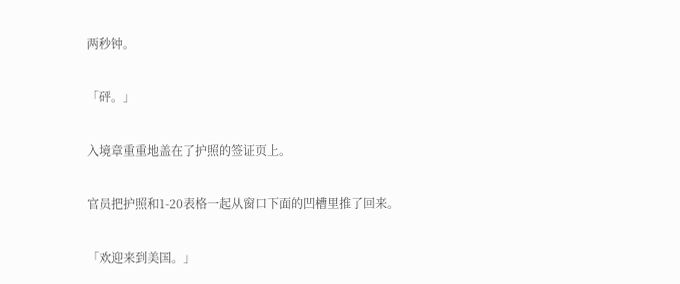两秒钟。

「砰。」

入境章重重地盖在了护照的签证页上。

官员把护照和1-20表格一起从窗口下面的凹槽里推了回来。

「欢迎来到美国。」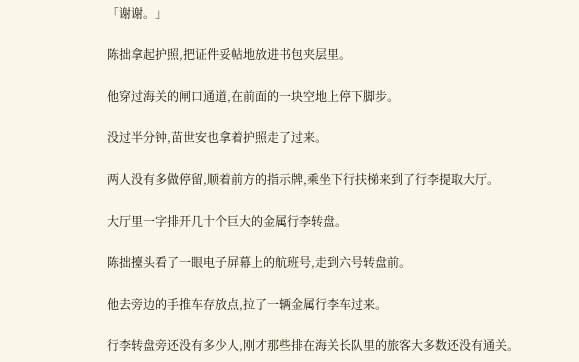「谢谢。」

陈拙拿起护照,把证件妥帖地放进书包夹层里。

他穿过海关的闸口通道,在前面的一块空地上停下脚步。

没过半分钟,苗世安也拿着护照走了过来。

两人没有多做停留,顺着前方的指示牌,乘坐下行扶梯来到了行李提取大厅。

大厅里一字排开几十个巨大的金属行李转盘。

陈拙擡头看了一眼电子屏幕上的航班号,走到六号转盘前。

他去旁边的手推车存放点,拉了一辆金属行李车过来。

行李转盘旁还没有多少人,刚才那些排在海关长队里的旅客大多数还没有通关。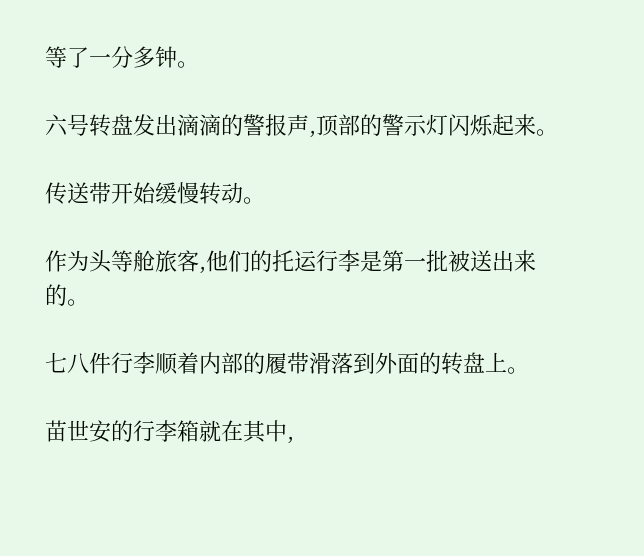等了一分多钟。

六号转盘发出滴滴的警报声,顶部的警示灯闪烁起来。

传送带开始缓慢转动。

作为头等舱旅客,他们的托运行李是第一批被送出来的。

七八件行李顺着内部的履带滑落到外面的转盘上。

苗世安的行李箱就在其中,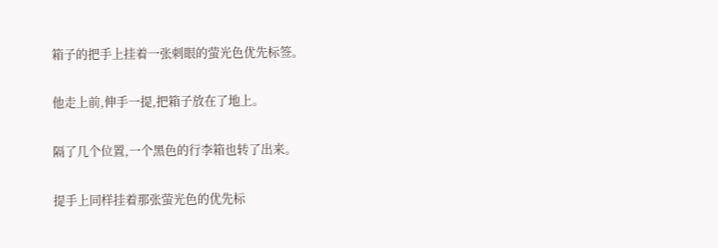箱子的把手上挂着一张刺眼的萤光色优先标签。

他走上前,伸手一提,把箱子放在了地上。

隔了几个位置,一个黑色的行李箱也转了出来。

提手上同样挂着那张萤光色的优先标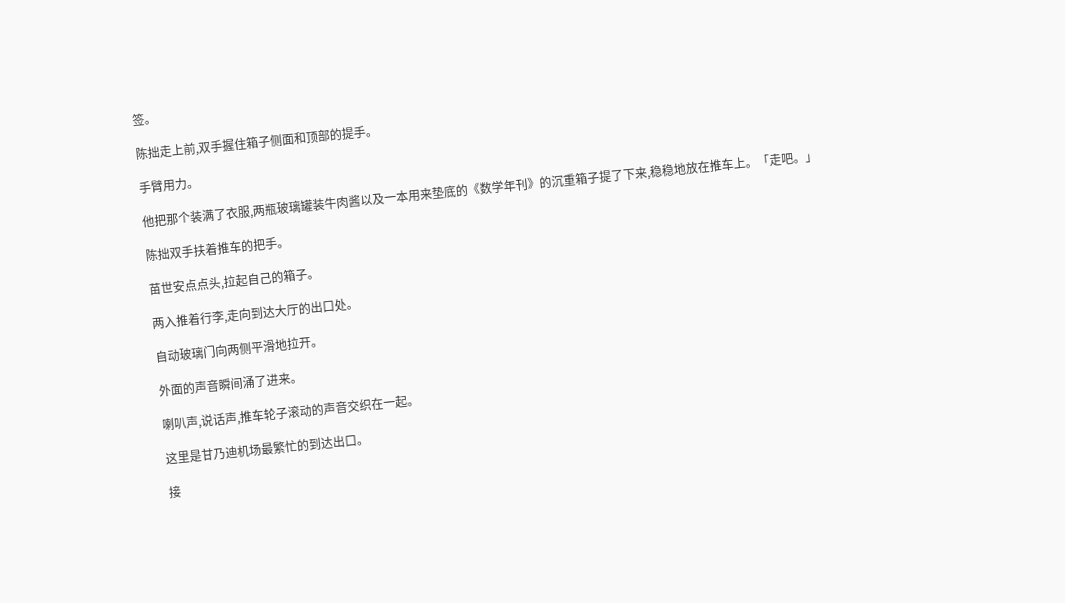签。

陈拙走上前,双手握住箱子侧面和顶部的提手。

手臂用力。

他把那个装满了衣服,两瓶玻璃罐装牛肉酱以及一本用来垫底的《数学年刊》的沉重箱子提了下来,稳稳地放在推车上。「走吧。」

陈拙双手扶着推车的把手。

苗世安点点头,拉起自己的箱子。

两入推着行李,走向到达大厅的出口处。

自动玻璃门向两侧平滑地拉开。

外面的声音瞬间涌了进来。

喇叭声,说话声,推车轮子滚动的声音交织在一起。

这里是甘乃迪机场最繁忙的到达出口。

接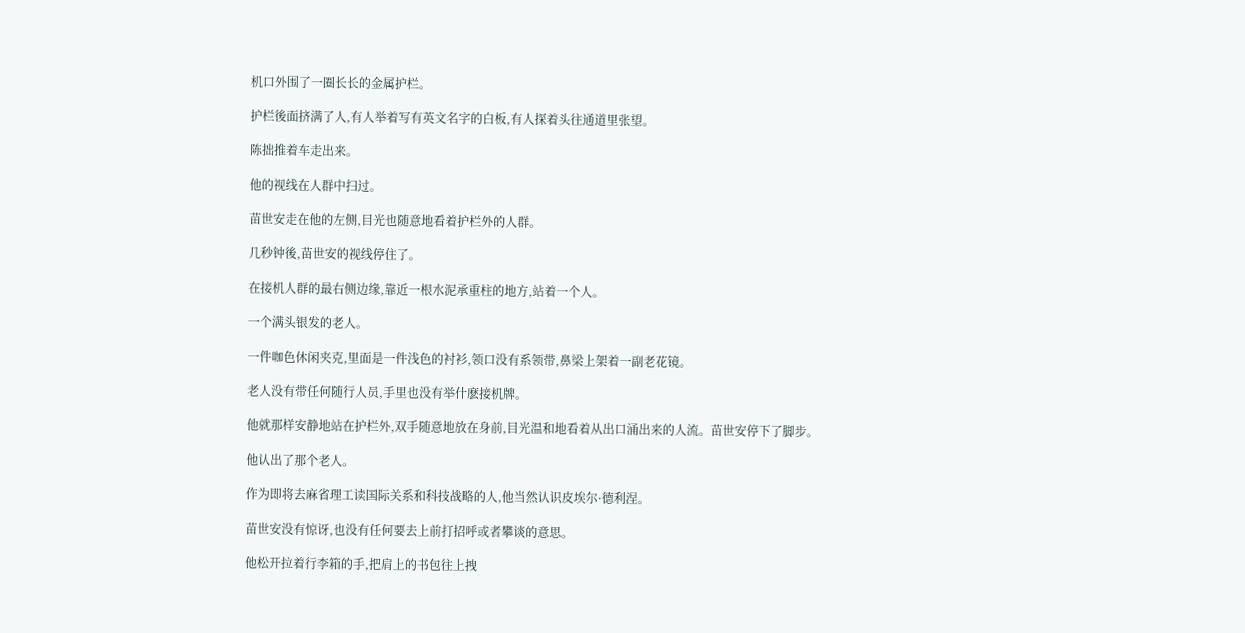机口外围了一圈长长的金属护栏。

护栏後面挤满了人,有人举着写有英文名字的白板,有人探着头往通道里张望。

陈拙推着车走出来。

他的视线在人群中扫过。

苗世安走在他的左侧,目光也随意地看着护栏外的人群。

几秒钟後,苗世安的视线停住了。

在接机人群的最右侧边缘,靠近一根水泥承重柱的地方,站着一个人。

一个满头银发的老人。

一件咖色休闲夹克,里面是一件浅色的衬衫,领口没有系领带,鼻梁上架着一副老花镜。

老人没有带任何随行人员,手里也没有举什麽接机牌。

他就那样安静地站在护栏外,双手随意地放在身前,目光温和地看着从出口涌出来的人流。苗世安停下了脚步。

他认出了那个老人。

作为即将去麻省理工读国际关系和科技战略的人,他当然认识皮埃尔·德利涅。

苗世安没有惊讶,也没有任何要去上前打招呼或者攀谈的意思。

他松开拉着行李箱的手,把肩上的书包往上拽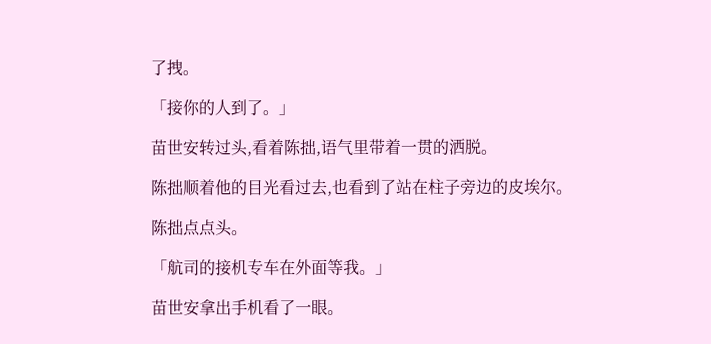了拽。

「接你的人到了。」

苗世安转过头,看着陈拙,语气里带着一贯的洒脱。

陈拙顺着他的目光看过去,也看到了站在柱子旁边的皮埃尔。

陈拙点点头。

「航司的接机专车在外面等我。」

苗世安拿出手机看了一眼。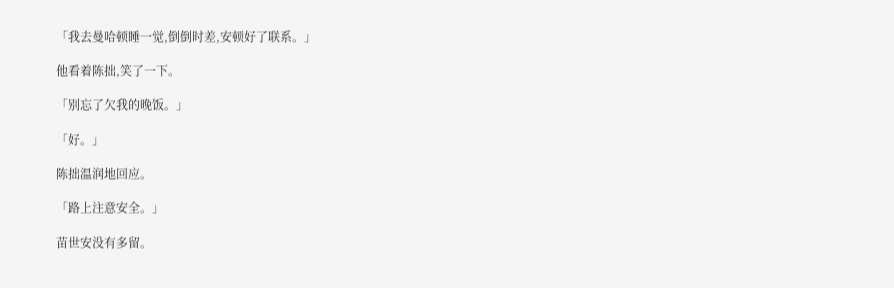「我去曼哈顿睡一觉,倒倒时差,安顿好了联系。」

他看着陈拙,笑了一下。

「别忘了欠我的晚饭。」

「好。」

陈拙温润地回应。

「路上注意安全。」

苗世安没有多留。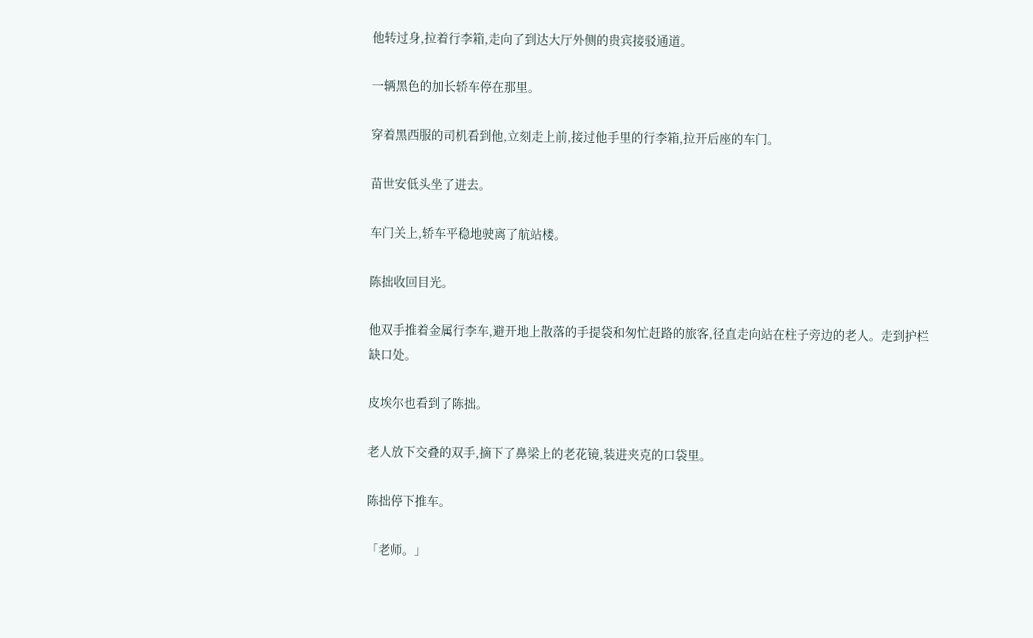他转过身,拉着行李箱,走向了到达大厅外侧的贵宾接驳通道。

一辆黑色的加长轿车停在那里。

穿着黑西服的司机看到他,立刻走上前,接过他手里的行李箱,拉开后座的车门。

苗世安低头坐了进去。

车门关上,轿车平稳地驶离了航站楼。

陈拙收回目光。

他双手推着金属行李车,避开地上散落的手提袋和匆忙赶路的旅客,径直走向站在柱子旁边的老人。走到护栏缺口处。

皮埃尔也看到了陈拙。

老人放下交叠的双手,摘下了鼻梁上的老花镜,装进夹克的口袋里。

陈拙停下推车。

「老师。」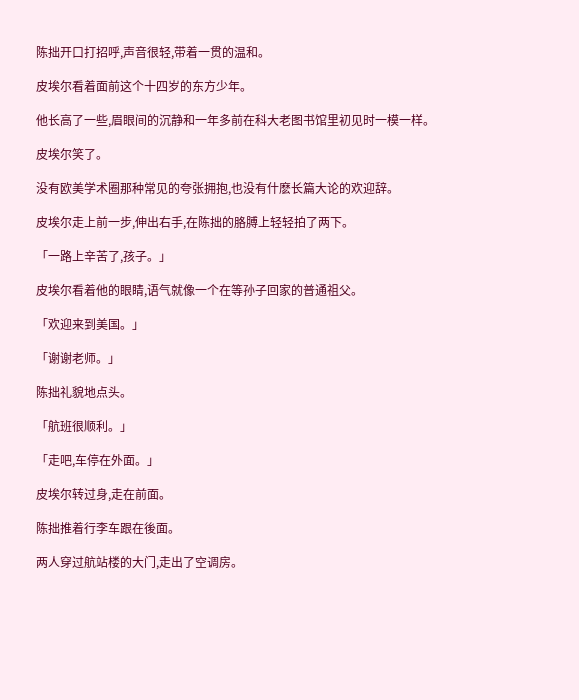陈拙开口打招呼,声音很轻,带着一贯的温和。

皮埃尔看着面前这个十四岁的东方少年。

他长高了一些,眉眼间的沉静和一年多前在科大老图书馆里初见时一模一样。

皮埃尔笑了。

没有欧美学术圈那种常见的夸张拥抱,也没有什麽长篇大论的欢迎辞。

皮埃尔走上前一步,伸出右手,在陈拙的胳膊上轻轻拍了两下。

「一路上辛苦了,孩子。」

皮埃尔看着他的眼睛,语气就像一个在等孙子回家的普通祖父。

「欢迎来到美国。」

「谢谢老师。」

陈拙礼貌地点头。

「航班很顺利。」

「走吧,车停在外面。」

皮埃尔转过身,走在前面。

陈拙推着行李车跟在後面。

两人穿过航站楼的大门,走出了空调房。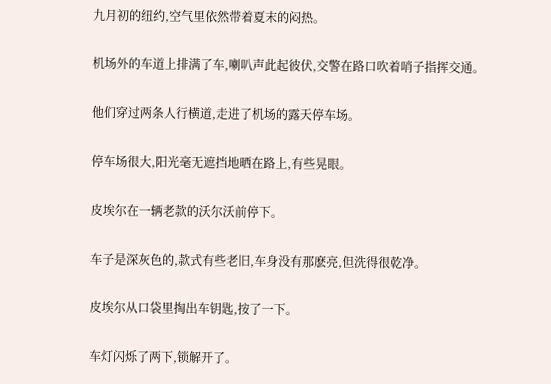九月初的纽约,空气里依然带着夏末的闷热。

机场外的车道上排满了车,喇叭声此起彼伏,交警在路口吹着哨子指挥交通。

他们穿过两条人行横道,走进了机场的露天停车场。

停车场很大,阳光毫无遮挡地晒在路上,有些晃眼。

皮埃尔在一辆老款的沃尔沃前停下。

车子是深灰色的,款式有些老旧,车身没有那麽亮,但洗得很乾净。

皮埃尔从口袋里掏出车钥匙,按了一下。

车灯闪烁了两下,锁解开了。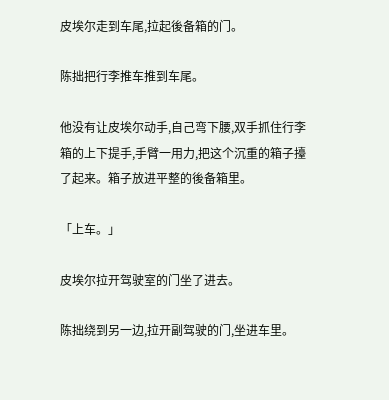皮埃尔走到车尾,拉起後备箱的门。

陈拙把行李推车推到车尾。

他没有让皮埃尔动手,自己弯下腰,双手抓住行李箱的上下提手,手臂一用力,把这个沉重的箱子擡了起来。箱子放进平整的後备箱里。

「上车。」

皮埃尔拉开驾驶室的门坐了进去。

陈拙绕到另一边,拉开副驾驶的门,坐进车里。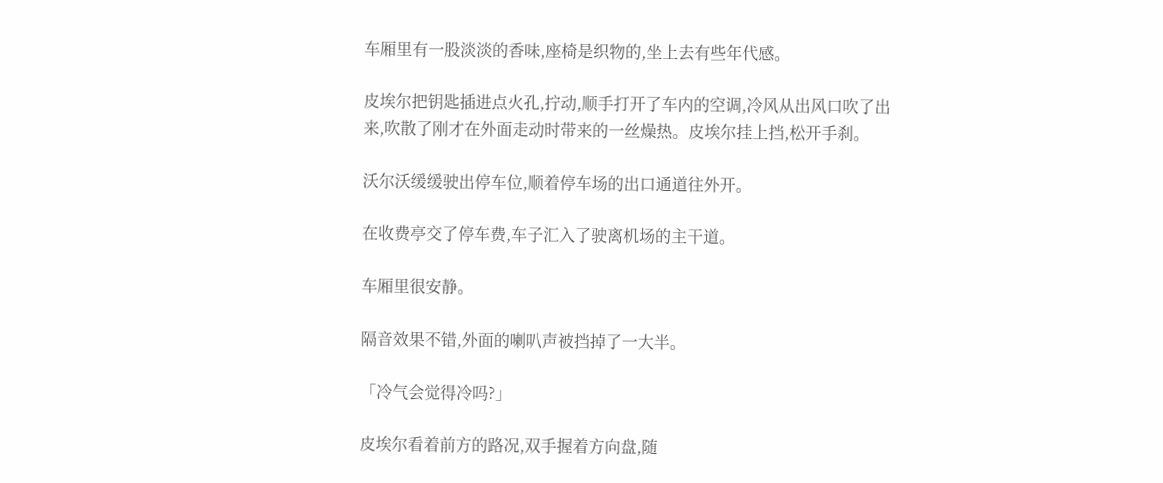车厢里有一股淡淡的香味,座椅是织物的,坐上去有些年代感。

皮埃尔把钥匙插进点火孔,拧动,顺手打开了车内的空调,冷风从出风口吹了出来,吹散了刚才在外面走动时带来的一丝燥热。皮埃尔挂上挡,松开手刹。

沃尔沃缓缓驶出停车位,顺着停车场的出口通道往外开。

在收费亭交了停车费,车子汇入了驶离机场的主干道。

车厢里很安静。

隔音效果不错,外面的喇叭声被挡掉了一大半。

「冷气会觉得冷吗?」

皮埃尔看着前方的路况,双手握着方向盘,随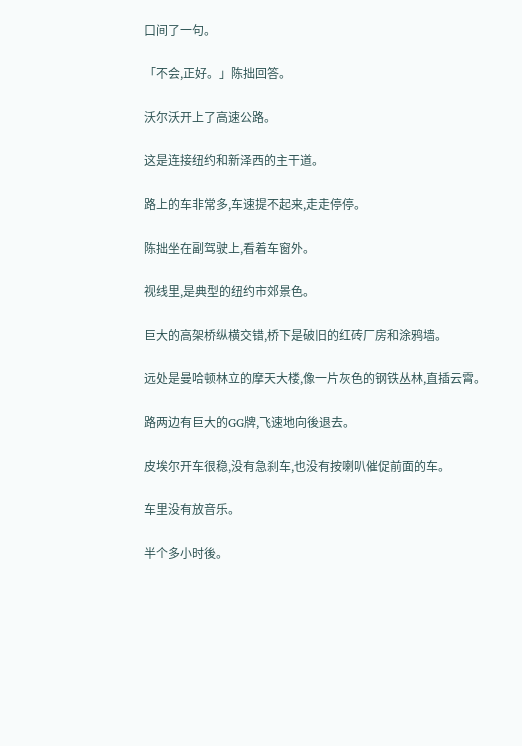口间了一句。

「不会,正好。」陈拙回答。

沃尔沃开上了高速公路。

这是连接纽约和新泽西的主干道。

路上的车非常多,车速提不起来,走走停停。

陈拙坐在副驾驶上,看着车窗外。

视线里,是典型的纽约市郊景色。

巨大的高架桥纵横交错,桥下是破旧的红砖厂房和涂鸦墙。

远处是曼哈顿林立的摩天大楼,像一片灰色的钢铁丛林,直插云霄。

路两边有巨大的GG牌,飞速地向後退去。

皮埃尔开车很稳,没有急刹车,也没有按喇叭催促前面的车。

车里没有放音乐。

半个多小时後。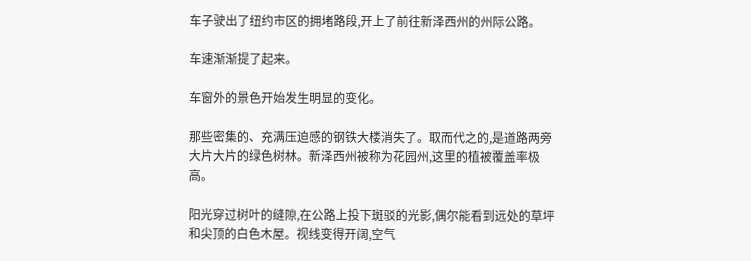车子驶出了纽约市区的拥堵路段,开上了前往新泽西州的州际公路。

车速渐渐提了起来。

车窗外的景色开始发生明显的变化。

那些密集的、充满压迫感的钢铁大楼消失了。取而代之的,是道路两旁大片大片的绿色树林。新泽西州被称为花园州,这里的植被覆盖率极高。

阳光穿过树叶的缝隙,在公路上投下斑驳的光影,偶尔能看到远处的草坪和尖顶的白色木屋。视线变得开阔,空气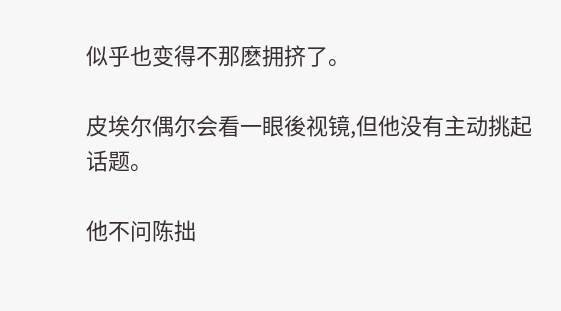似乎也变得不那麽拥挤了。

皮埃尔偶尔会看一眼後视镜,但他没有主动挑起话题。

他不问陈拙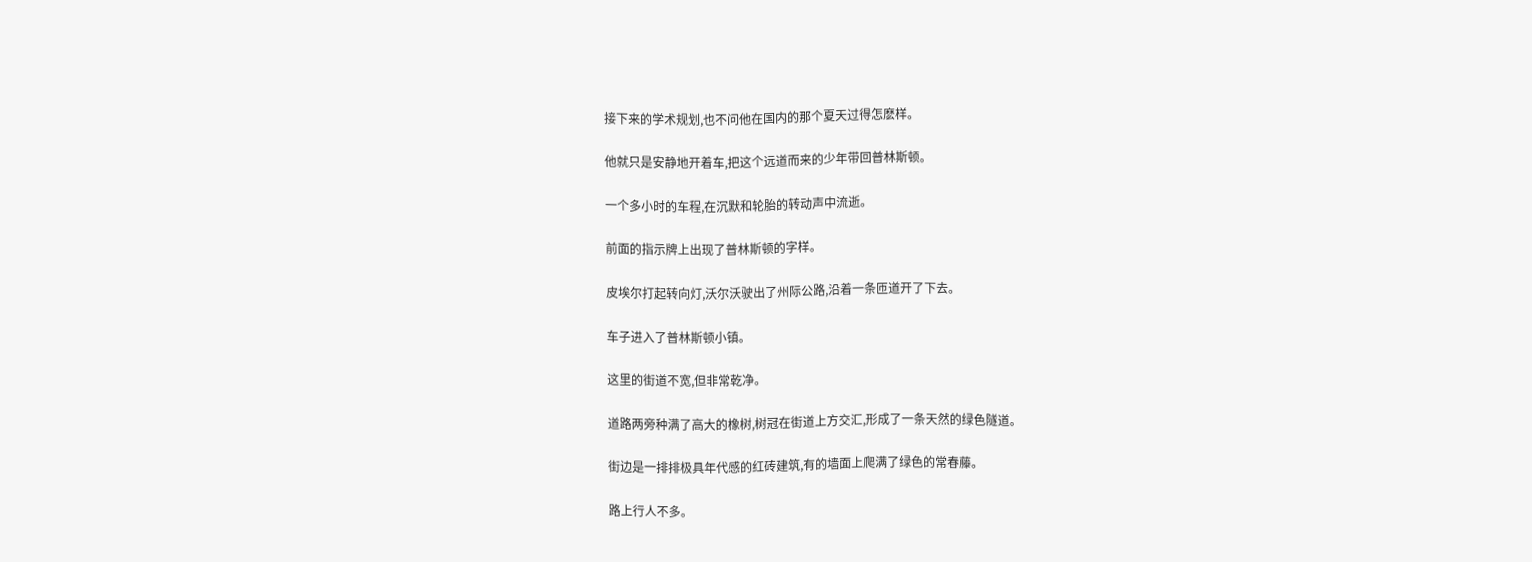接下来的学术规划,也不问他在国内的那个夏天过得怎麽样。

他就只是安静地开着车,把这个远道而来的少年带回普林斯顿。

一个多小时的车程,在沉默和轮胎的转动声中流逝。

前面的指示牌上出现了普林斯顿的字样。

皮埃尔打起转向灯,沃尔沃驶出了州际公路,沿着一条匝道开了下去。

车子进入了普林斯顿小镇。

这里的街道不宽,但非常乾净。

道路两旁种满了高大的橡树,树冠在街道上方交汇,形成了一条天然的绿色隧道。

街边是一排排极具年代感的红砖建筑,有的墙面上爬满了绿色的常春藤。

路上行人不多。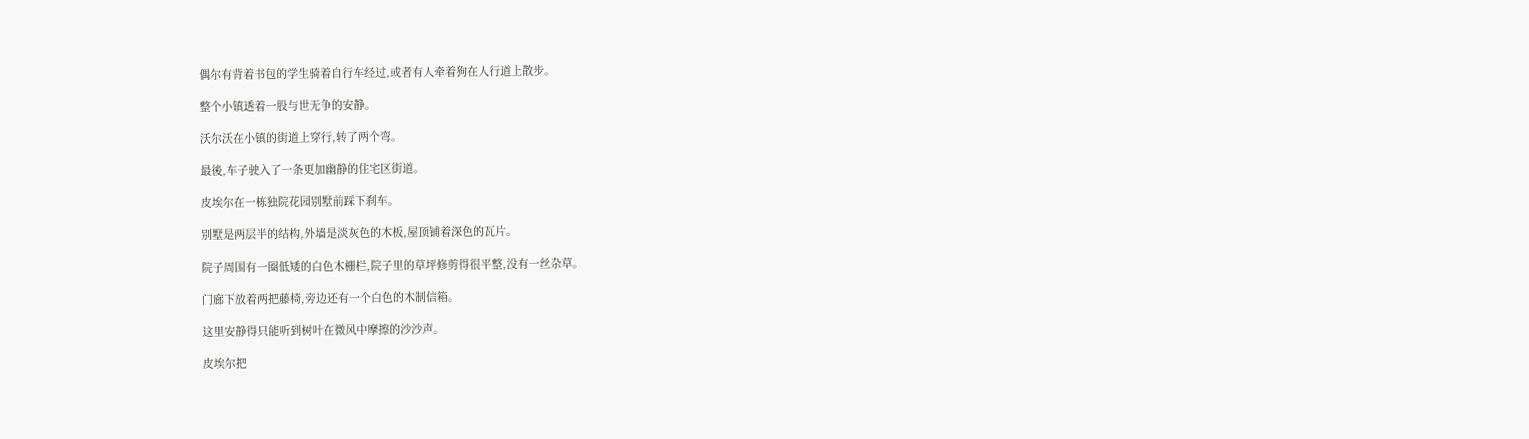偶尔有背着书包的学生骑着自行车经过,或者有人牵着狗在人行道上散步。

整个小镇透着一股与世无争的安静。

沃尔沃在小镇的街道上穿行,转了两个弯。

最後,车子驶入了一条更加幽静的住宅区街道。

皮埃尔在一栋独院花园别墅前踩下刹车。

别墅是两层半的结构,外墙是淡灰色的木板,屋顶铺着深色的瓦片。

院子周围有一圈低矮的白色木栅栏,院子里的草坪修剪得很平整,没有一丝杂草。

门廊下放着两把藤椅,旁边还有一个白色的木制信箱。

这里安静得只能听到树叶在微风中摩擦的沙沙声。

皮埃尔把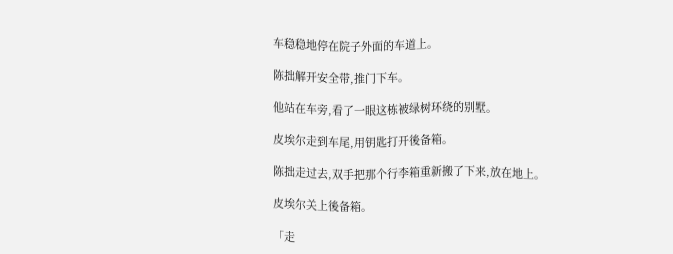车稳稳地停在院子外面的车道上。

陈拙解开安全带,推门下车。

他站在车旁,看了一眼这栋被绿树环绕的别墅。

皮埃尔走到车尾,用钥匙打开後备箱。

陈拙走过去,双手把那个行李箱重新搬了下来,放在地上。

皮埃尔关上後备箱。

「走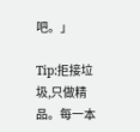吧。」

Tip:拒接垃圾,只做精品。每一本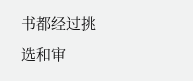书都经过挑选和审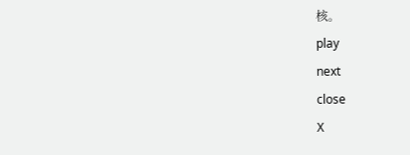核。
play
next
close
X